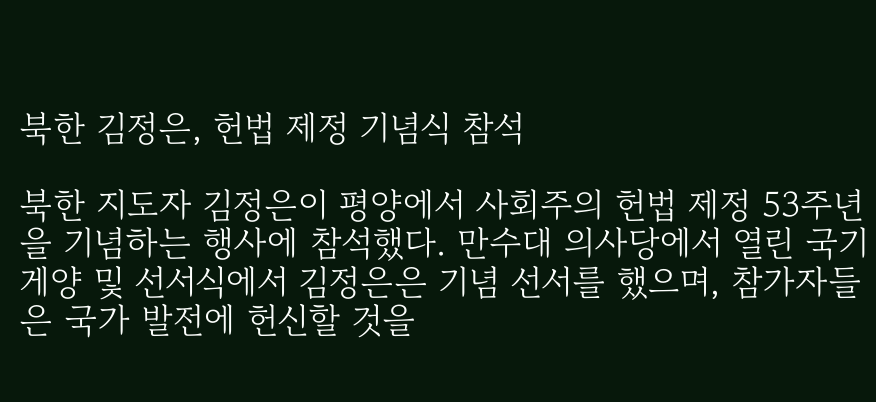북한 김정은, 헌법 제정 기념식 참석

북한 지도자 김정은이 평양에서 사회주의 헌법 제정 53주년을 기념하는 행사에 참석했다. 만수대 의사당에서 열린 국기 게양 및 선서식에서 김정은은 기념 선서를 했으며, 참가자들은 국가 발전에 헌신할 것을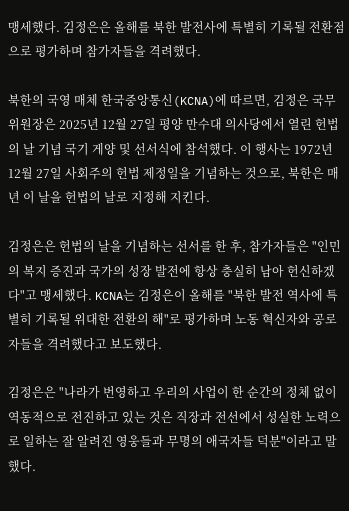맹세했다. 김정은은 올해를 북한 발전사에 특별히 기록될 전환점으로 평가하며 참가자들을 격려했다.

북한의 국영 매체 한국중앙통신(KCNA)에 따르면, 김정은 국무위원장은 2025년 12월 27일 평양 만수대 의사당에서 열린 헌법의 날 기념 국기 게양 및 선서식에 참석했다. 이 행사는 1972년 12월 27일 사회주의 헌법 제정일을 기념하는 것으로, 북한은 매년 이 날을 헌법의 날로 지정해 지킨다.

김정은은 헌법의 날을 기념하는 선서를 한 후, 참가자들은 "인민의 복지 증진과 국가의 성장 발전에 항상 충실히 남아 헌신하겠다"고 맹세했다. KCNA는 김정은이 올해를 "북한 발전 역사에 특별히 기록될 위대한 전환의 해"로 평가하며 노동 혁신자와 공로자들을 격려했다고 보도했다.

김정은은 "나라가 번영하고 우리의 사업이 한 순간의 정체 없이 역동적으로 전진하고 있는 것은 직장과 전선에서 성실한 노력으로 일하는 잘 알려진 영웅들과 무명의 애국자들 덕분"이라고 말했다.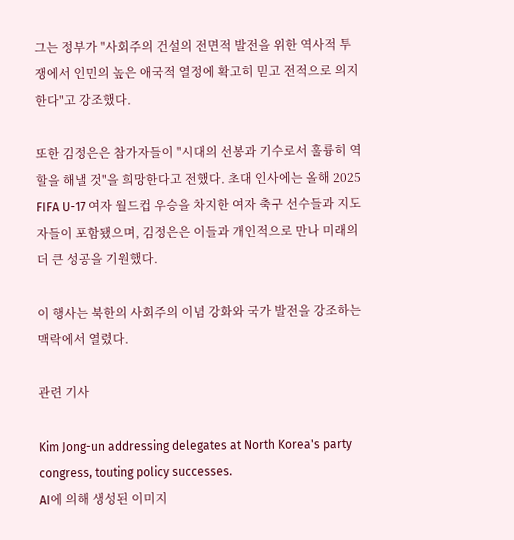그는 정부가 "사회주의 건설의 전면적 발전을 위한 역사적 투쟁에서 인민의 높은 애국적 열정에 확고히 믿고 전적으로 의지한다"고 강조했다.

또한 김정은은 참가자들이 "시대의 선봉과 기수로서 훌륭히 역할을 해낼 것"을 희망한다고 전했다. 초대 인사에는 올해 2025 FIFA U-17 여자 월드컵 우승을 차지한 여자 축구 선수들과 지도자들이 포함됐으며, 김정은은 이들과 개인적으로 만나 미래의 더 큰 성공을 기원했다.

이 행사는 북한의 사회주의 이념 강화와 국가 발전을 강조하는 맥락에서 열렸다.

관련 기사

Kim Jong-un addressing delegates at North Korea's party congress, touting policy successes.
AI에 의해 생성된 이미지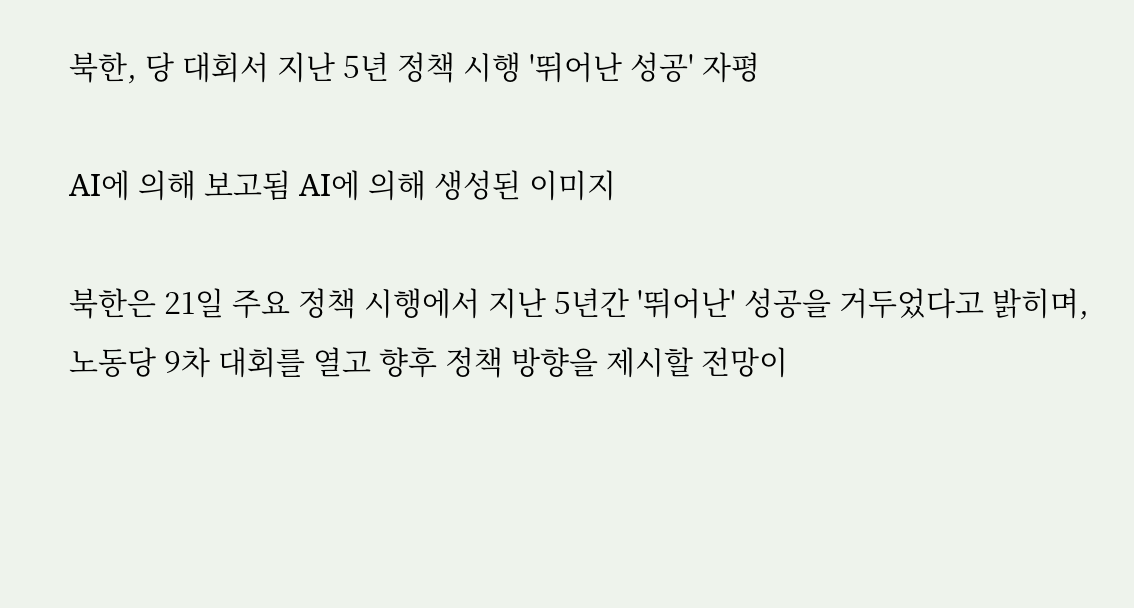북한, 당 대회서 지난 5년 정책 시행 '뛰어난 성공' 자평

AI에 의해 보고됨 AI에 의해 생성된 이미지

북한은 21일 주요 정책 시행에서 지난 5년간 '뛰어난' 성공을 거두었다고 밝히며, 노동당 9차 대회를 열고 향후 정책 방향을 제시할 전망이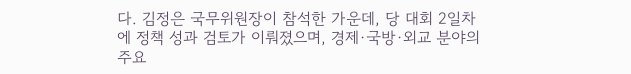다. 김정은 국무위원장이 참석한 가운데, 당 대회 2일차에 정책 성과 검토가 이뤄졌으며, 경제·국방·외교 분야의 주요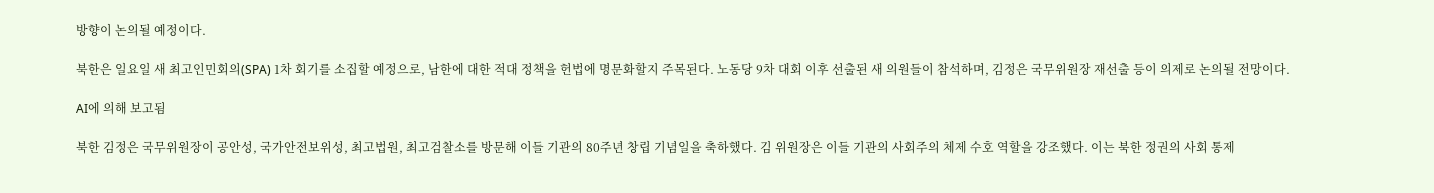방향이 논의될 예정이다.

북한은 일요일 새 최고인민회의(SPA) 1차 회기를 소집할 예정으로, 남한에 대한 적대 정책을 헌법에 명문화할지 주목된다. 노동당 9차 대회 이후 선출된 새 의원들이 참석하며, 김정은 국무위원장 재선출 등이 의제로 논의될 전망이다.

AI에 의해 보고됨

북한 김정은 국무위원장이 공안성, 국가안전보위성, 최고법원, 최고검찰소를 방문해 이들 기관의 80주년 창립 기념일을 축하했다. 김 위원장은 이들 기관의 사회주의 체제 수호 역할을 강조했다. 이는 북한 정권의 사회 통제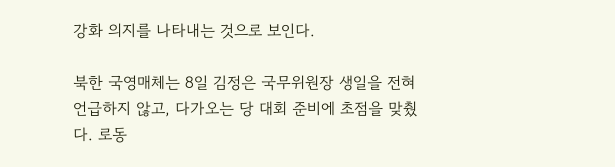강화 의지를 나타내는 것으로 보인다.

북한 국영매체는 8일 김정은 국무위원장 생일을 전혀 언급하지 않고, 다가오는 당 대회 준비에 초점을 맞췄다. 로동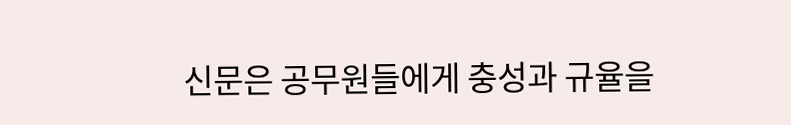신문은 공무원들에게 충성과 규율을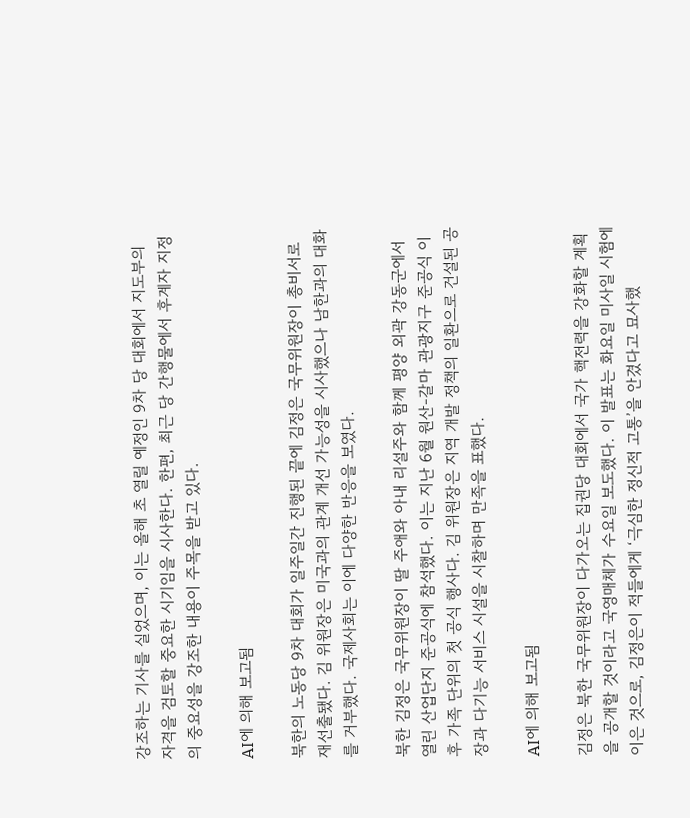강조하는 기사를 실었으며, 이는 올해 초 열릴 예정인 9차 당 대회에서 지도부의 자격을 검토할 중요한 시기임을 시사한다. 한편, 최근 당 간행물에서 후계자 지정의 중요성을 강조한 내용이 주목을 받고 있다.

AI에 의해 보고됨

북한의 노동당 9차 대회가 일주일간 진행된 끝에 김정은 국무위원장이 총비서로 재선출됐다. 김 위원장은 미국과의 관계 개선 가능성을 시사했으나 남한과의 대화를 거부했다. 국제사회는 이에 다양한 반응을 보였다.

북한 김정은 국무위원장이 딸 주애와 아내 리설주와 함께 평양 외곽 강동군에서 열린 산업단지 준공식에 참석했다. 이는 지난 6월 원산-갈마 관광지구 준공식 이후 가족 단위의 첫 공식 행사다. 김 위원장은 지역 개발 정책의 일환으로 건설된 공장과 다기능 서비스 시설을 시찰하며 만족을 표했다.

AI에 의해 보고됨

김정은 북한 국무위원장이 다가오는 집권당 대회에서 국가 핵전력을 강화할 계획을 공개할 것이라고 국영매체가 수요일 보도했다. 이 발표는 화요일 미사일 시험에 이은 것으로, 김정은이 적들에게 ‘극심한 정신적 고통’을 안겼다고 묘사했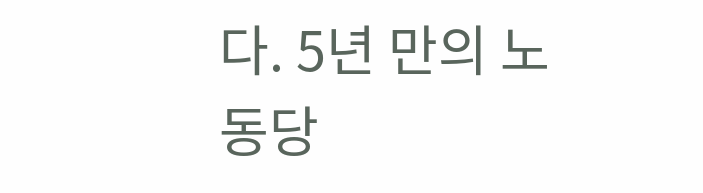다. 5년 만의 노동당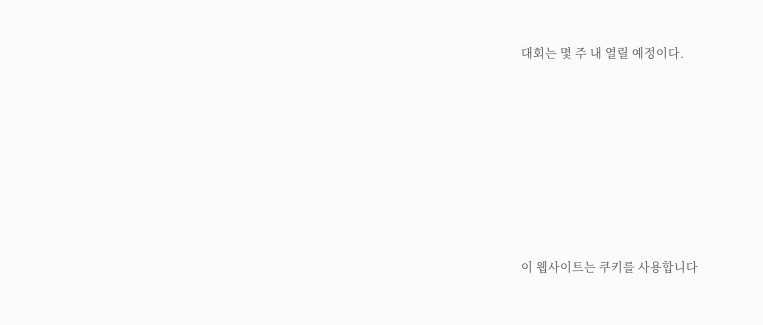대회는 몇 주 내 열릴 예정이다.







이 웹사이트는 쿠키를 사용합니다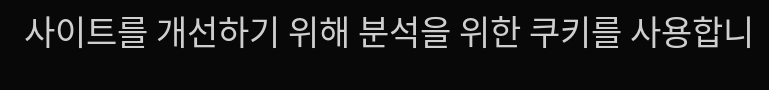사이트를 개선하기 위해 분석을 위한 쿠키를 사용합니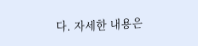다. 자세한 내용은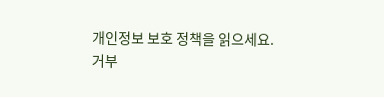개인정보 보호 정책을 읽으세요.
거부